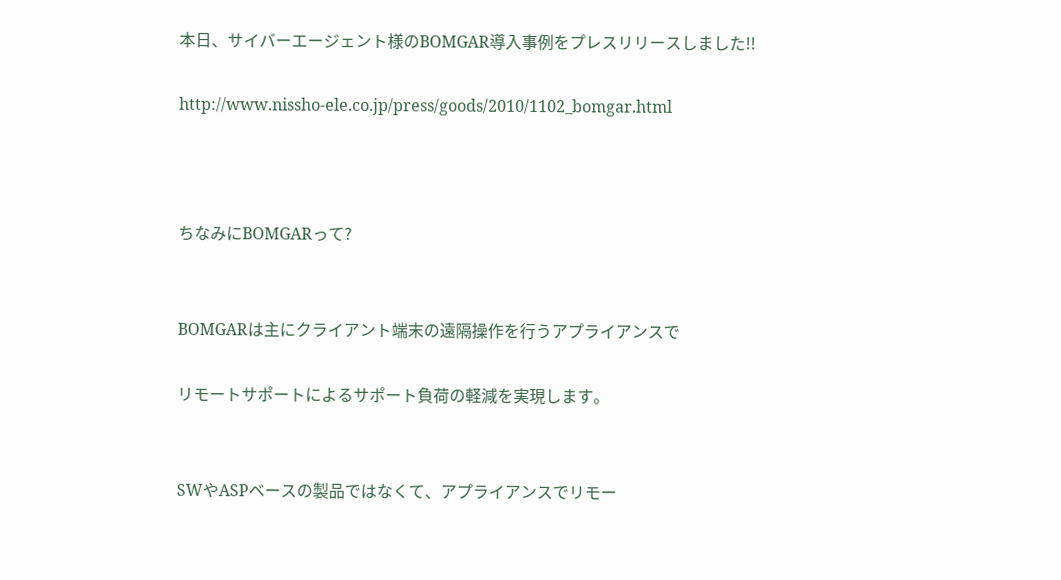本日、サイバーエージェント様のBOMGAR導入事例をプレスリリースしました!!

http://www.nissho-ele.co.jp/press/goods/2010/1102_bomgar.html



ちなみにBOMGARって?


BOMGARは主にクライアント端末の遠隔操作を行うアプライアンスで

リモートサポートによるサポート負荷の軽減を実現します。


SWやASPベースの製品ではなくて、アプライアンスでリモー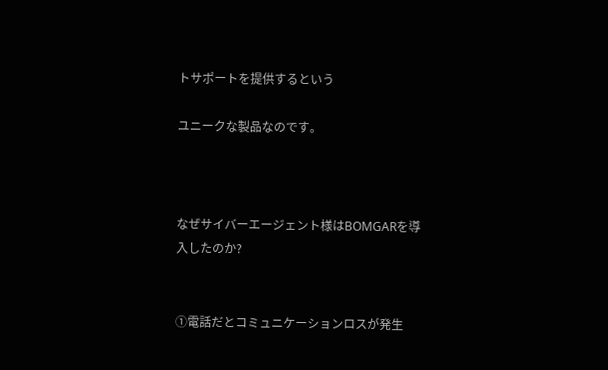トサポートを提供するという

ユニークな製品なのです。



なぜサイバーエージェント様はBOMGARを導入したのか?


①電話だとコミュニケーションロスが発生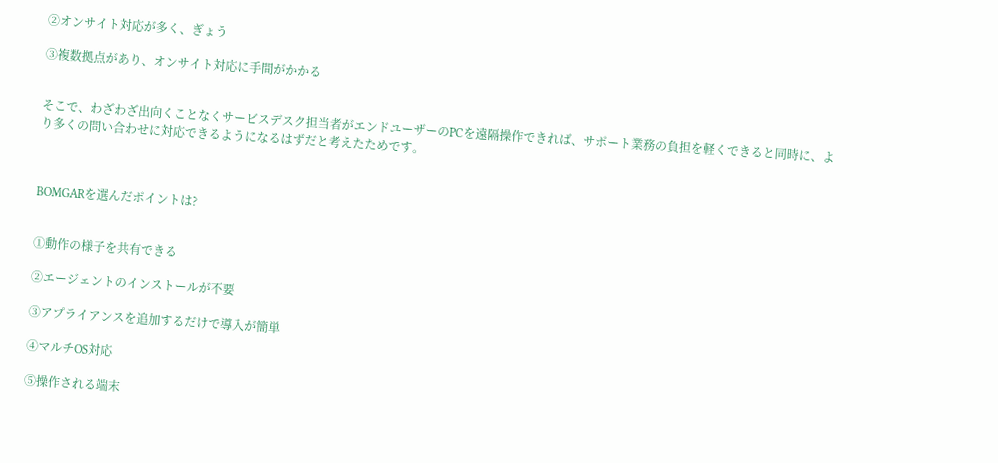②オンサイト対応が多く、ぎょう

③複数拠点があり、オンサイト対応に手間がかかる


そこで、わざわざ出向くことなくサービスデスク担当者がエンドユーザーのPCを遠隔操作できれば、サポート業務の負担を軽くできると同時に、より多くの問い合わせに対応できるようになるはずだと考えたためです。



BOMGARを選んだポイントは?


①動作の様子を共有できる

②エージェントのインストールが不要

③アプライアンスを追加するだけで導入が簡単

④マルチOS対応

⑤操作される端末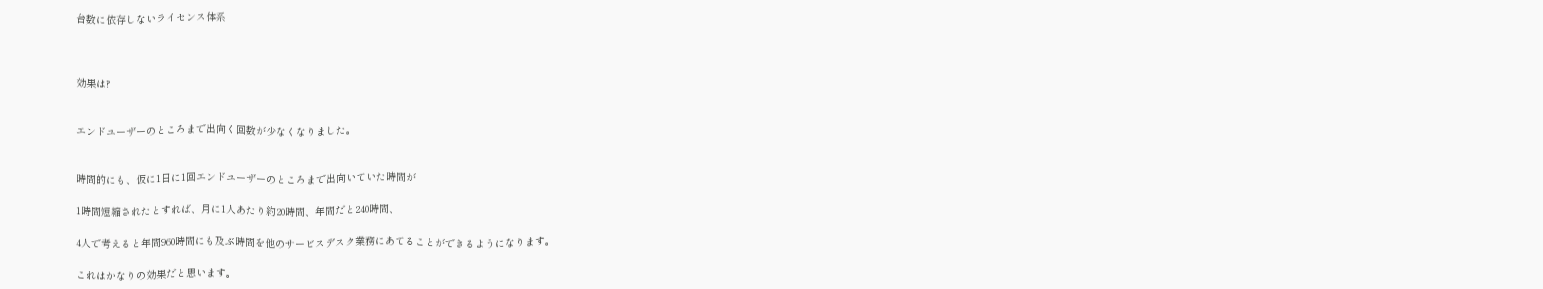台数に依存しないライセンス体系



効果は?


エンドユーザーのところまで出向く回数が少なくなりました。


時間的にも、仮に1日に1回エンドユーザーのところまで出向いていた時間が

1時間短縮されたとすれば、月に1人あたり約20時間、年間だと240時間、

4人で考えると年間960時間にも及ぶ時間を他のサービスデスク業務にあてることができるようになります。

これはかなりの効果だと思います。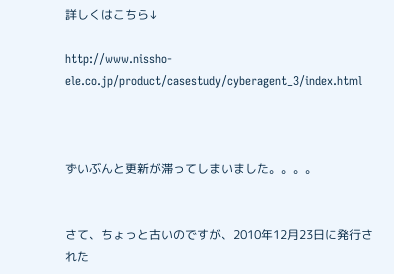詳しくはこちら↓

http://www.nissho-ele.co.jp/product/casestudy/cyberagent_3/index.html



ずいぶんと更新が滞ってしまいました。。。。


さて、ちょっと古いのですが、2010年12月23日に発行された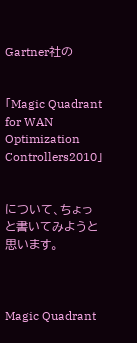Gartner社の


「Magic Quadrant for WAN Optimization Controllers2010」


について、ちょっと書いてみようと思います。



Magic Quadrant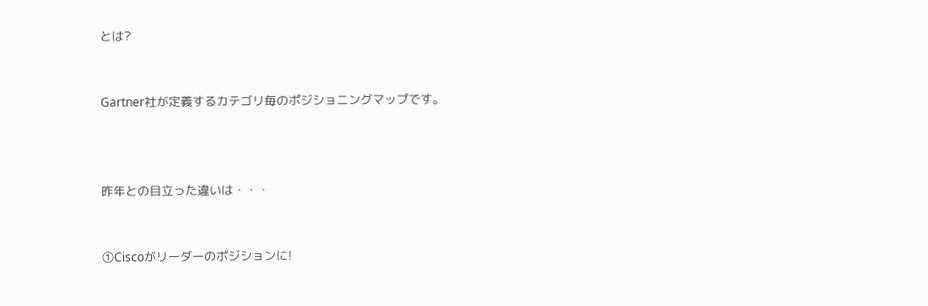とは?


Gartner社が定義するカテゴリ毎のポジショニングマップです。



昨年との目立った違いは・・・


①Ciscoがリーダーのポジションに!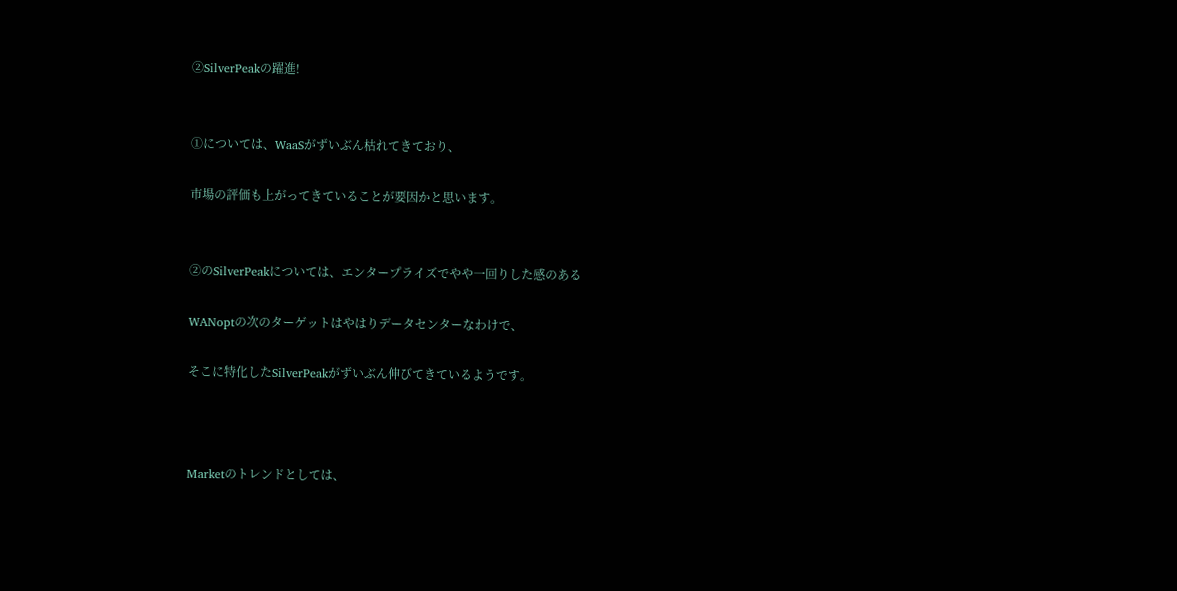②SilverPeakの躍進!


①については、WaaSがずいぶん枯れてきており、

市場の評価も上がってきていることが要因かと思います。


②のSilverPeakについては、エンタープライズでやや一回りした感のある

WANoptの次のターゲットはやはりデータセンターなわけで、

そこに特化したSilverPeakがずいぶん伸びてきているようです。



Marketのトレンドとしては、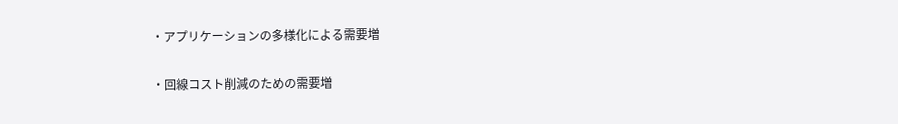・アプリケーションの多様化による需要増

・回線コスト削減のための需要増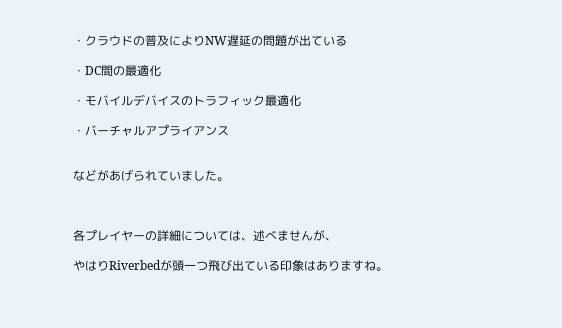・クラウドの普及によりNW遅延の問題が出ている

・DC間の最適化

・モバイルデバイスのトラフィック最適化

・バーチャルアプライアンス


などがあげられていました。



各プレイヤーの詳細については、述べませんが、

やはりRiverbedが頭一つ飛び出ている印象はありますね。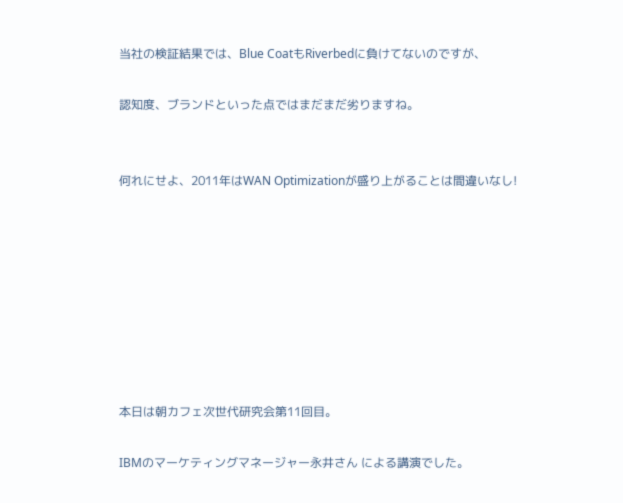当社の検証結果では、Blue CoatもRiverbedに負けてないのですが、

認知度、ブランドといった点ではまだまだ劣りますね。


何れにせよ、2011年はWAN Optimizationが盛り上がることは間違いなし!








本日は朝カフェ次世代研究会第11回目。

IBMのマーケティングマネージャー永井さん による講演でした。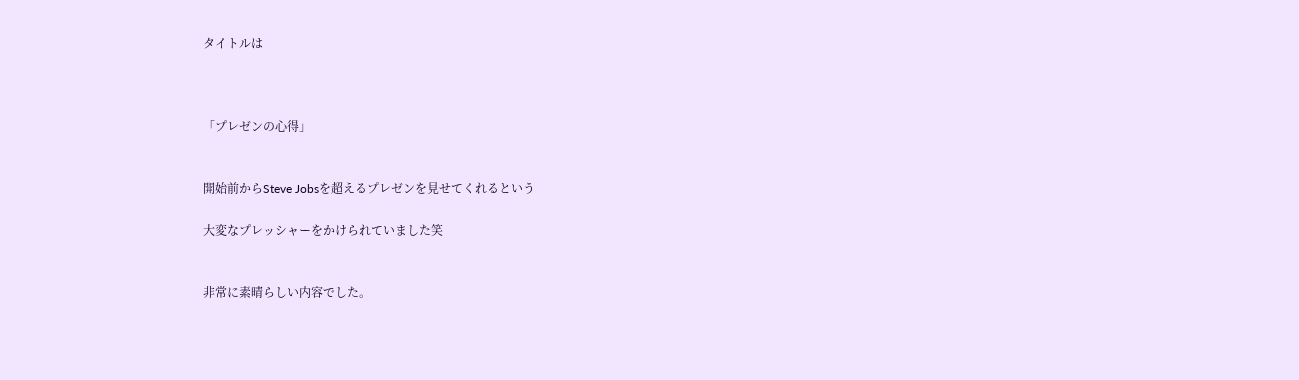タイトルは



「プレゼンの心得」


開始前からSteve Jobsを超えるプレゼンを見せてくれるという

大変なプレッシャーをかけられていました笑


非常に素晴らしい内容でした。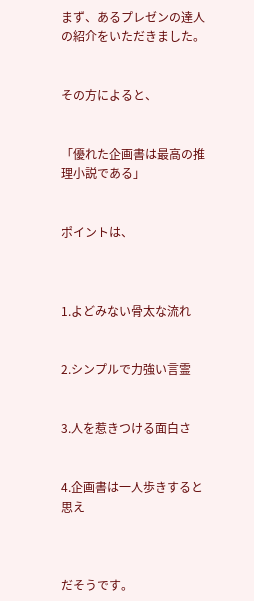まず、あるプレゼンの達人の紹介をいただきました。


その方によると、


「優れた企画書は最高の推理小説である」


ポイントは、



1.よどみない骨太な流れ


2.シンプルで力強い言霊


3.人を惹きつける面白さ


4.企画書は一人歩きすると思え



だそうです。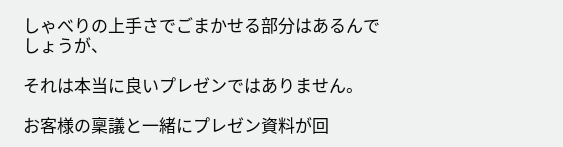しゃべりの上手さでごまかせる部分はあるんでしょうが、

それは本当に良いプレゼンではありません。

お客様の稟議と一緒にプレゼン資料が回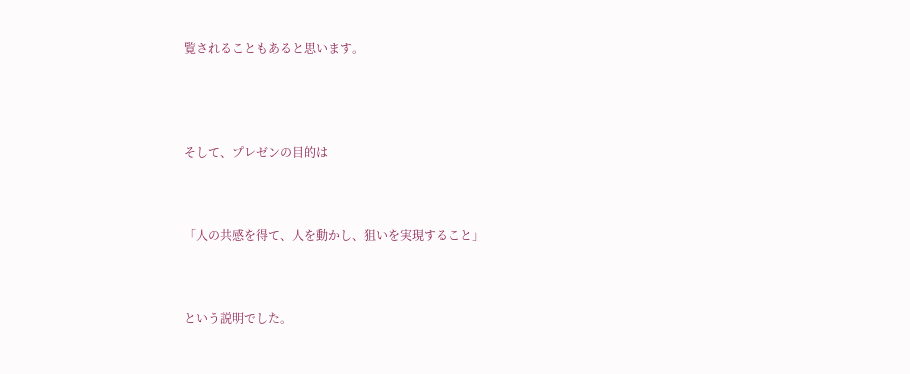覧されることもあると思います。




そして、プレゼンの目的は



「人の共感を得て、人を動かし、狙いを実現すること」



という説明でした。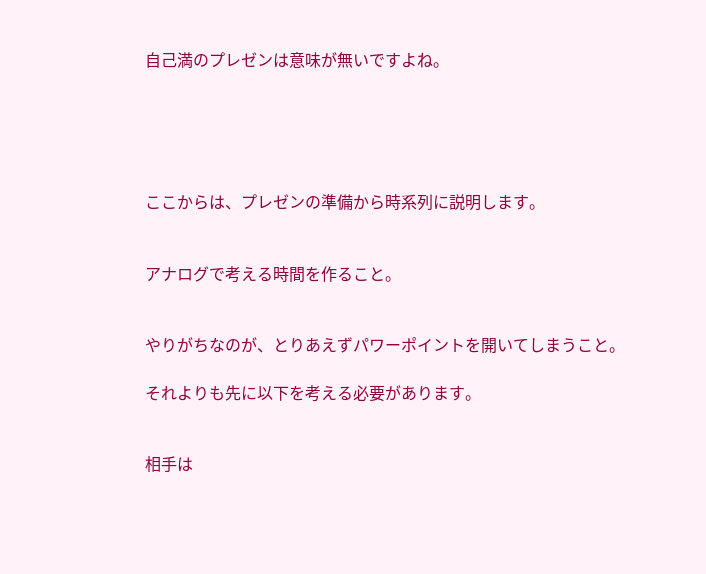自己満のプレゼンは意味が無いですよね。





ここからは、プレゼンの準備から時系列に説明します。


アナログで考える時間を作ること。


やりがちなのが、とりあえずパワーポイントを開いてしまうこと。

それよりも先に以下を考える必要があります。


相手は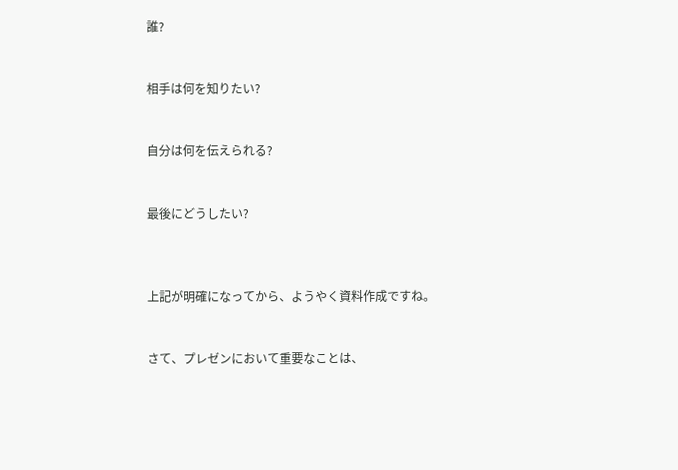誰?


相手は何を知りたい?


自分は何を伝えられる?


最後にどうしたい?



上記が明確になってから、ようやく資料作成ですね。


さて、プレゼンにおいて重要なことは、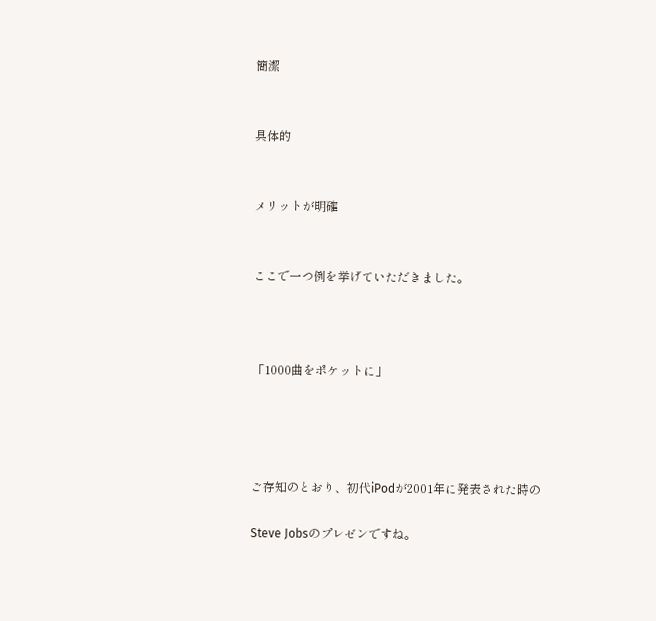簡潔


具体的


メリットが明確


ここで一つ例を挙げていただきました。



「1000曲をポケットに」




ご存知のとおり、初代iPodが2001年に発表された時の

Steve Jobsのプレゼンですね。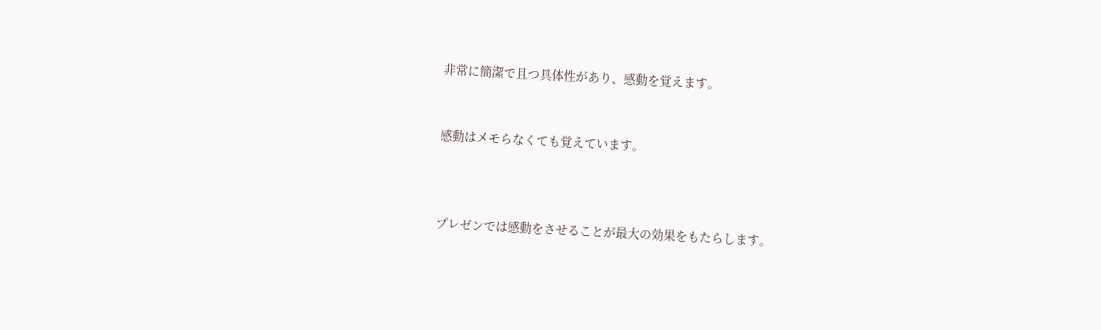非常に簡潔で且つ具体性があり、感動を覚えます。


感動はメモらなくても覚えています。



プレゼンでは感動をさせることが最大の効果をもたらします。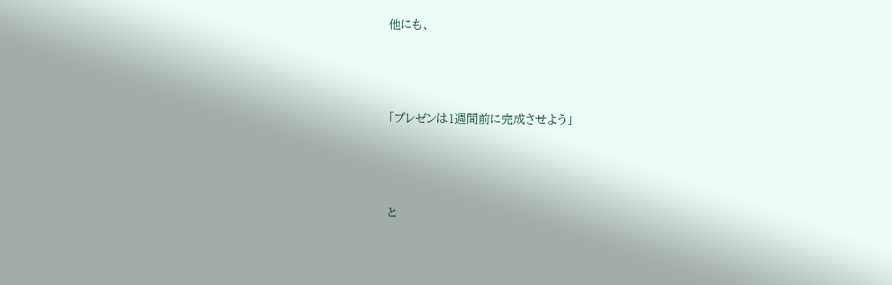他にも、



「プレゼンは1週間前に完成させよう」



と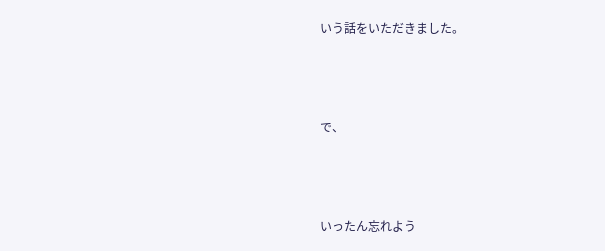いう話をいただきました。



で、



いったん忘れよう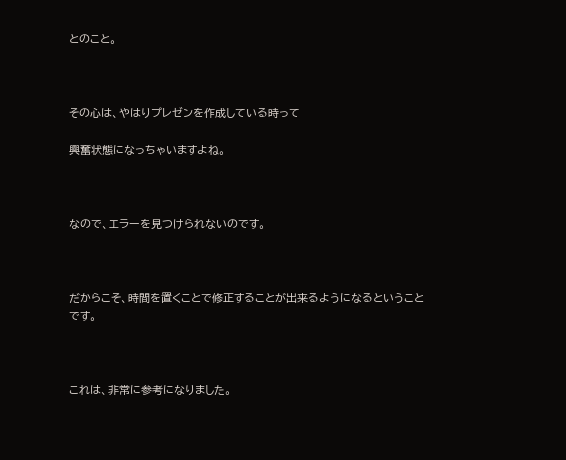とのこと。



その心は、やはりプレゼンを作成している時って

興奮状態になっちゃいますよね。



なので、エラーを見つけられないのです。



だからこそ、時間を置くことで修正することが出来るようになるということです。



これは、非常に参考になりました。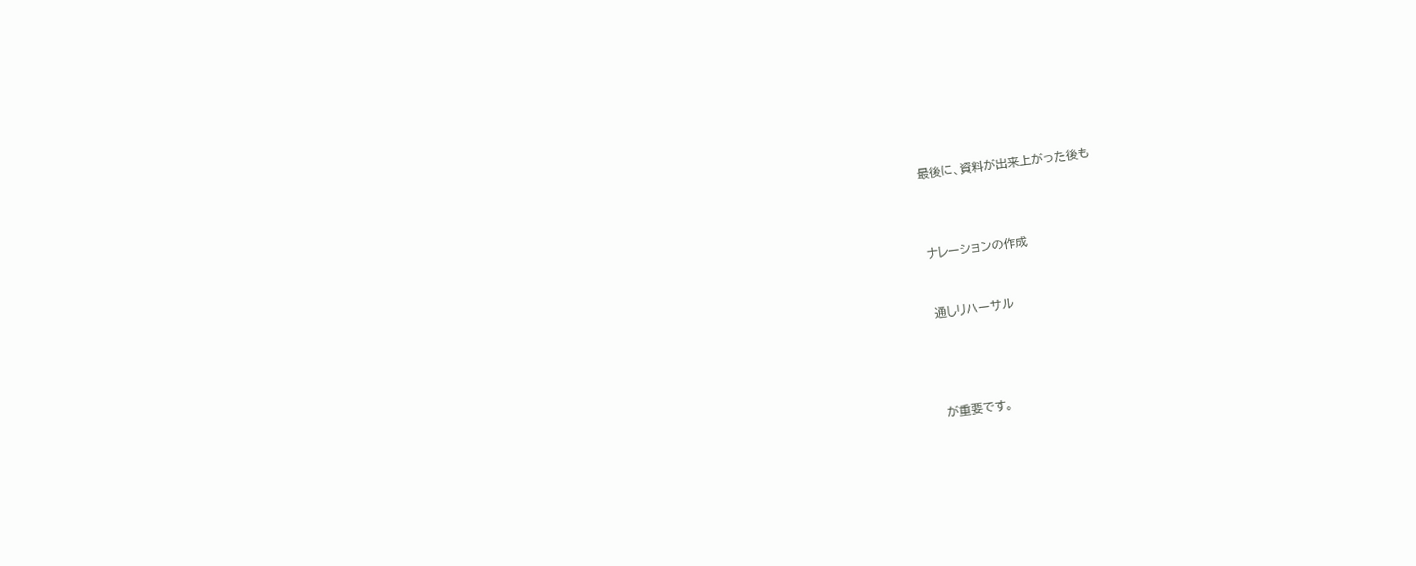最後に、資料が出来上がった後も



ナレーションの作成


通しリハーサル




が重要です。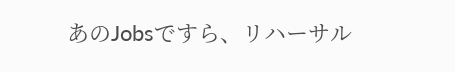あのJobsですら、リハーサル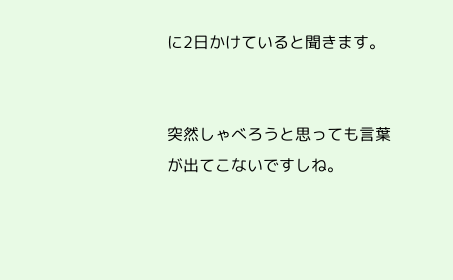に2日かけていると聞きます。


突然しゃべろうと思っても言葉が出てこないですしね。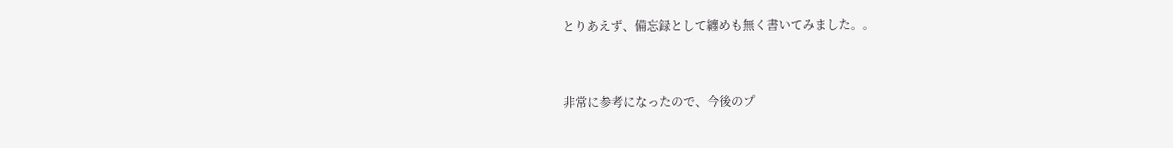とりあえず、備忘録として纏めも無く書いてみました。。


非常に参考になったので、今後のプ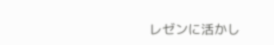レゼンに活かし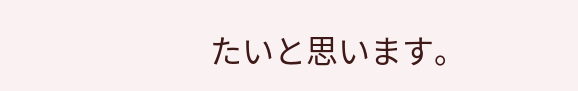たいと思います。